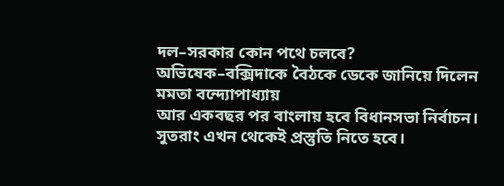দল–সরকার কোন পথে চলবে? অভিষেক–বক্সিদাকে বৈঠকে ডেকে জানিয়ে দিলেন মমতা বন্দ্যোপাধ্যায়
আর একবছর পর বাংলায় হবে বিধানসভা নির্বাচন। সুতরাং এখন থেকেই প্রস্তুতি নিতে হবে।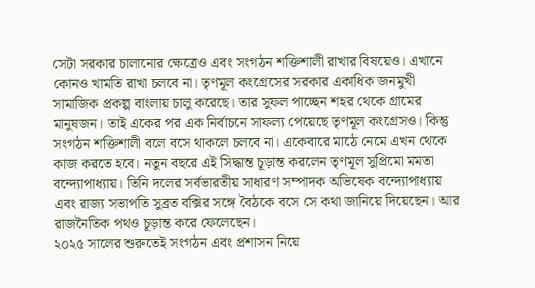সেটা সরকার চালানোর ক্ষেত্রেও এবং সংগঠন শক্তিশালী রাখার বিষয়েও। এখানে কোনও খামতি রাখা চলবে না। তৃণমূল কংগ্রেসের সরকার একাধিক জনমুখী সামাজিক প্রকল্প বাংলায় চালু করেছে। তার সুফল পাচ্ছেন শহর থেকে গ্রামের মানুষজন। তাই একের পর এক নির্বাচনে সাফল্য পেয়েছে তৃণমূল কংগ্রেসও। কিন্তু সংগঠন শক্তিশালী বলে বসে থাকলে চলবে না। একেবারে মাঠে নেমে এখন থেকে কাজ করতে হবে। নতুন বছরে এই সিদ্ধান্ত চূড়ান্ত করলেন তৃণমূল সুপ্রিমো মমতা বন্দ্যোপাধ্যায়। তিনি দলের সর্বভারতীয় সাধারণ সম্পাদক অভিষেক বন্দ্যোপাধ্যায় এবং রাজ্য সভাপতি সুব্রত বক্সির সঙ্গে বৈঠকে বসে সে কথা জানিয়ে দিয়েছেন। আর রাজনৈতিক পথও চূড়ান্ত করে ফেলেছেন।
২০২৫ সালের শুরুতেই সংগঠন এবং প্রশাসন নিয়ে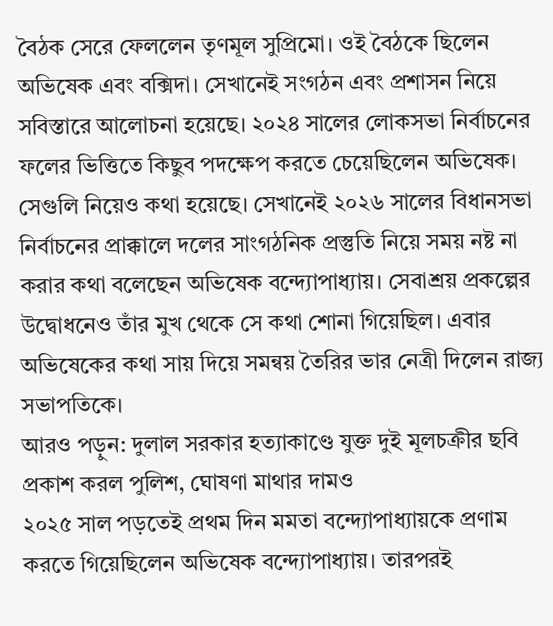বৈঠক সেরে ফেললেন তৃণমূল সুপ্রিমো। ওই বৈঠকে ছিলেন অভিষেক এবং বক্সিদা। সেখানেই সংগঠন এবং প্রশাসন নিয়ে সবিস্তারে আলোচনা হয়েছে। ২০২৪ সালের লোকসভা নির্বাচনের ফলের ভিত্তিতে কিছুব পদক্ষেপ করতে চেয়েছিলেন অভিষেক। সেগুলি নিয়েও কথা হয়েছে। সেখানেই ২০২৬ সালের বিধানসভা নির্বাচনের প্রাক্কালে দলের সাংগঠনিক প্রস্তুতি নিয়ে সময় নষ্ট না করার কথা বলেছেন অভিষেক বন্দ্যোপাধ্যায়। সেবাশ্রয় প্রকল্পের উদ্বোধনেও তাঁর মুখ থেকে সে কথা শোনা গিয়েছিল। এবার অভিষেকের কথা সায় দিয়ে সমন্বয় তৈরির ভার নেত্রী দিলেন রাজ্য সভাপতিকে।
আরও পড়ুন: দুলাল সরকার হত্যাকাণ্ডে যুক্ত দুই মূলচক্রীর ছবি প্রকাশ করল পুলিশ, ঘোষণা মাথার দামও
২০২৫ সাল পড়তেই প্রথম দিন মমতা বন্দ্যোপাধ্যায়কে প্রণাম করতে গিয়েছিলেন অভিষেক বন্দ্যোপাধ্যায়। তারপরই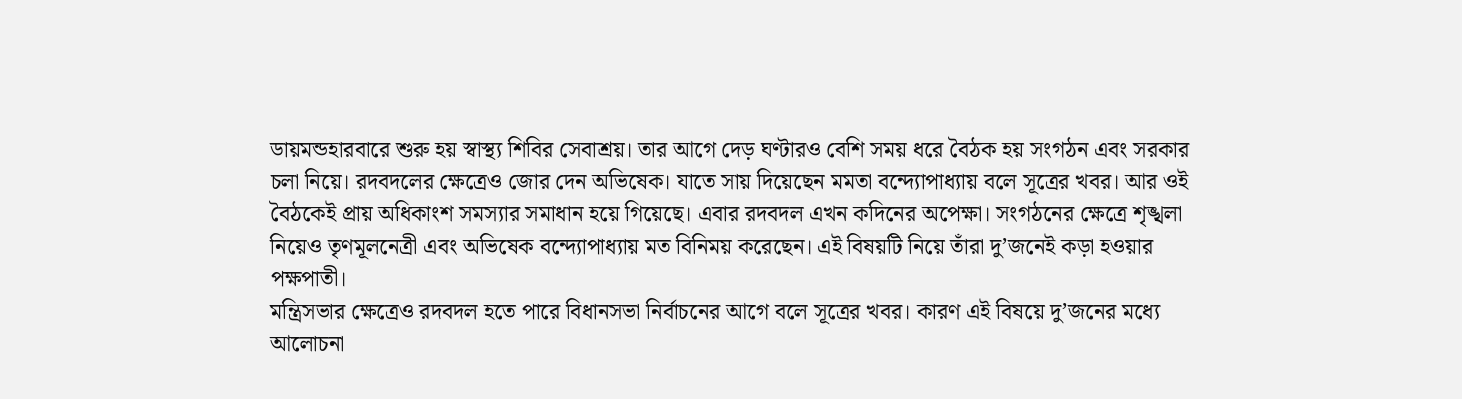ডায়মন্ডহারবারে শুরু হয় স্বাস্থ্য শিবির সেবাশ্রয়। তার আগে দেড় ঘণ্টারও বেশি সময় ধরে বৈঠক হয় সংগঠন এবং সরকার চলা নিয়ে। রদবদলের ক্ষেত্রেও জোর দেন অভিষেক। যাতে সায় দিয়েছেন মমতা বন্দ্যোপাধ্যায় বলে সূত্রের খবর। আর ওই বৈঠকেই প্রায় অধিকাংশ সমস্যার সমাধান হয়ে গিয়েছে। এবার রদবদল এখন কদিনের অপেক্ষা। সংগঠনের ক্ষেত্রে শৃঙ্খলা নিয়েও তৃণমূলনেত্রী এবং অভিষেক বন্দ্যোপাধ্যায় মত বিনিময় করেছেন। এই বিষয়টি নিয়ে তাঁরা দু’জনেই কড়া হওয়ার পক্ষপাতী।
মন্ত্রিসভার ক্ষেত্রেও রদবদল হতে পারে বিধানসভা নির্বাচনের আগে বলে সূত্রের খবর। কারণ এই বিষয়ে দু’জনের মধ্যে আলোচনা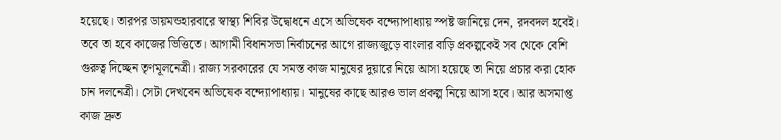হয়েছে। তারপর ডায়মন্ডহারবারে স্বাস্থ্য শিবির উদ্বোধনে এসে অভিষেক বন্দ্যোপাধ্যায় স্পষ্ট জানিয়ে দেন, রদবদল হবেই। তবে তা হবে কাজের ভিত্তিতে। আগামী বিধানসভা নির্বাচনের আগে রাজ্যজুড়ে বাংলার বাড়ি প্রকল্পকেই সব থেকে বেশি গুরুত্ব দিচ্ছেন তৃণমূলনেত্রী। রাজ্য সরকারের যে সমস্ত কাজ মানুষের দুয়ারে নিয়ে আসা হয়েছে তা নিয়ে প্রচার করা হোক চান দলনেত্রী। সেটা দেখবেন অভিষেক বন্দ্যোপাধ্যায়। মানুষের কাছে আরও ভাল প্রকল্প নিয়ে আসা হবে। আর অসমাপ্ত কাজ দ্রুত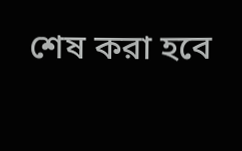শেষ করা হবে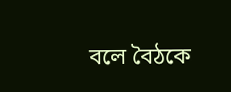বলে বৈঠকে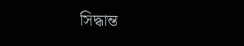সিদ্ধান্ত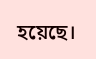হয়েছে।